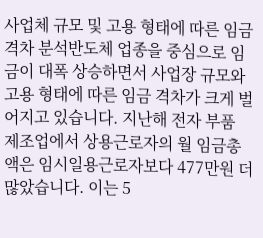사업체 규모 및 고용 형태에 따른 임금 격차 분석반도체 업종을 중심으로 임금이 대폭 상승하면서 사업장 규모와 고용 형태에 따른 임금 격차가 크게 벌어지고 있습니다. 지난해 전자 부품 제조업에서 상용근로자의 월 임금총액은 임시일용근로자보다 477만원 더 많았습니다. 이는 5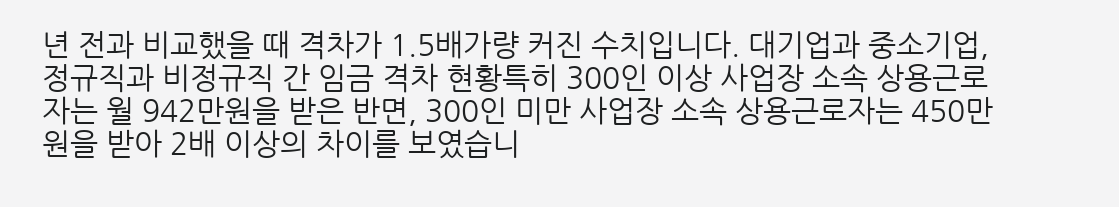년 전과 비교했을 때 격차가 1.5배가량 커진 수치입니다. 대기업과 중소기업, 정규직과 비정규직 간 임금 격차 현황특히 300인 이상 사업장 소속 상용근로자는 월 942만원을 받은 반면, 300인 미만 사업장 소속 상용근로자는 450만원을 받아 2배 이상의 차이를 보였습니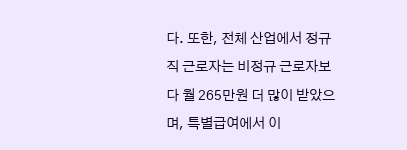다. 또한, 전체 산업에서 정규직 근로자는 비정규 근로자보다 월 265만원 더 많이 받았으며, 특별급여에서 이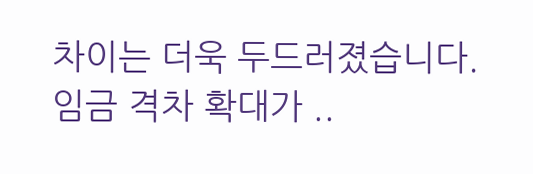차이는 더욱 두드러졌습니다. 임금 격차 확대가 ..